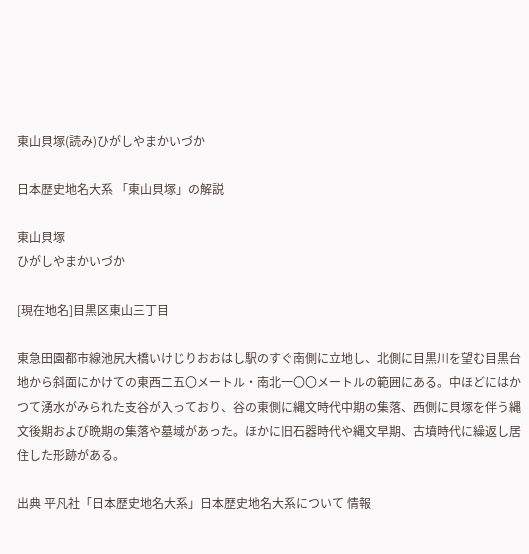東山貝塚(読み)ひがしやまかいづか

日本歴史地名大系 「東山貝塚」の解説

東山貝塚
ひがしやまかいづか

[現在地名]目黒区東山三丁目

東急田園都市線池尻大橋いけじりおおはし駅のすぐ南側に立地し、北側に目黒川を望む目黒台地から斜面にかけての東西二五〇メートル・南北一〇〇メートルの範囲にある。中ほどにはかつて湧水がみられた支谷が入っており、谷の東側に縄文時代中期の集落、西側に貝塚を伴う縄文後期および晩期の集落や墓域があった。ほかに旧石器時代や縄文早期、古墳時代に繰返し居住した形跡がある。

出典 平凡社「日本歴史地名大系」日本歴史地名大系について 情報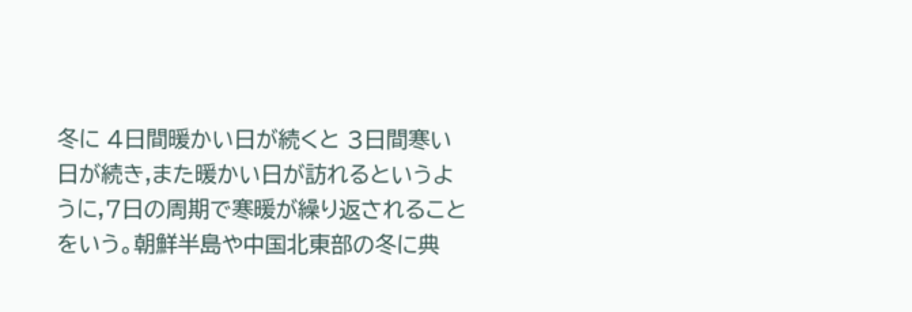冬に 4日間暖かい日が続くと 3日間寒い日が続き,また暖かい日が訪れるというように,7日の周期で寒暖が繰り返されることをいう。朝鮮半島や中国北東部の冬に典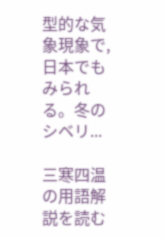型的な気象現象で,日本でもみられる。冬のシベリ...

三寒四温の用語解説を読む